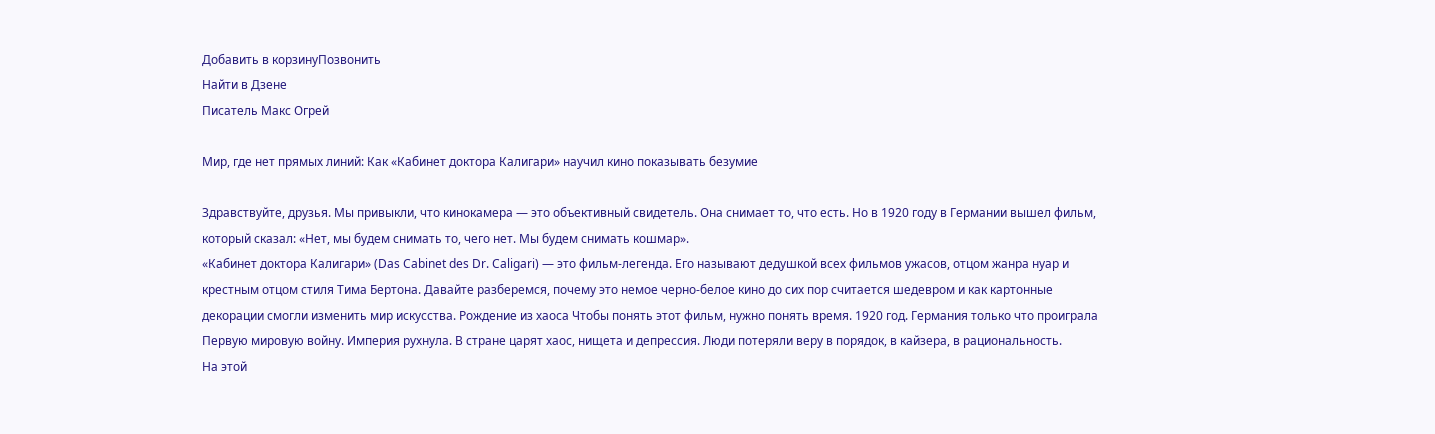Добавить в корзинуПозвонить
Найти в Дзене
Писатель Макс Огрей

Мир, где нет прямых линий: Как «Кабинет доктора Калигари» научил кино показывать безумие

Здравствуйте, друзья. Мы привыкли, что кинокамера — это объективный свидетель. Она снимает то, что есть. Но в 1920 году в Германии вышел фильм, который сказал: «Нет, мы будем снимать то, чего нет. Мы будем снимать кошмар».
«Кабинет доктора Калигари» (Das Cabinet des Dr. Caligari) — это фильм-легенда. Его называют дедушкой всех фильмов ужасов, отцом жанра нуар и крестным отцом стиля Тима Бертона. Давайте разберемся, почему это немое черно-белое кино до сих пор считается шедевром и как картонные декорации смогли изменить мир искусства. Рождение из хаоса Чтобы понять этот фильм, нужно понять время. 1920 год. Германия только что проиграла Первую мировую войну. Империя рухнула. В стране царят хаос, нищета и депрессия. Люди потеряли веру в порядок, в кайзера, в рациональность.
На этой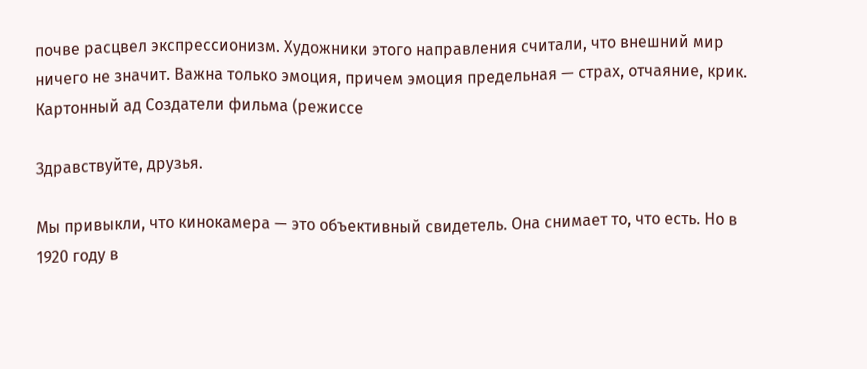почве расцвел экспрессионизм. Художники этого направления считали, что внешний мир ничего не значит. Важна только эмоция, причем эмоция предельная — страх, отчаяние, крик. Картонный ад Создатели фильма (режиссе

Здравствуйте, друзья.

Мы привыкли, что кинокамера — это объективный свидетель. Она снимает то, что есть. Но в 1920 году в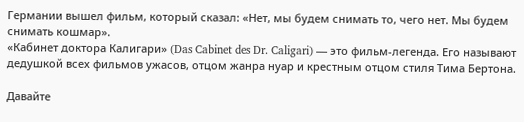Германии вышел фильм, который сказал: «Нет, мы будем снимать то, чего нет. Мы будем снимать кошмар».
«Кабинет доктора Калигари» (Das Cabinet des Dr. Caligari) — это фильм-легенда. Его называют дедушкой всех фильмов ужасов, отцом жанра нуар и крестным отцом стиля Тима Бертона.

Давайте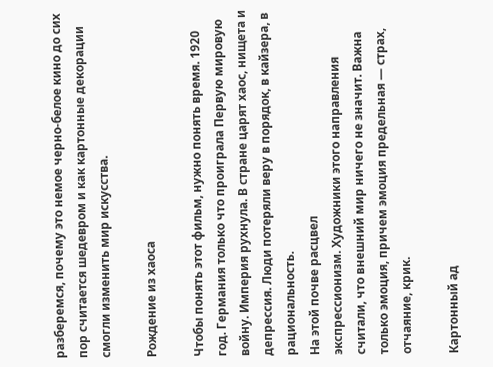разберемся, почему это немое черно-белое кино до сих пор считается шедевром и как картонные декорации смогли изменить мир искусства.

Рождение из хаоса

Чтобы понять этот фильм, нужно понять время. 1920 год. Германия только что проиграла Первую мировую войну. Империя рухнула. В стране царят хаос, нищета и депрессия. Люди потеряли веру в порядок, в кайзера, в рациональность.
На этой почве расцвел
экспрессионизм. Художники этого направления считали, что внешний мир ничего не значит. Важна только эмоция, причем эмоция предельная — страх, отчаяние, крик.

Картонный ад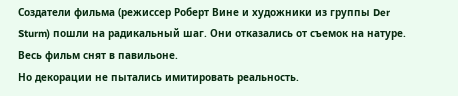Создатели фильма (режиссер Роберт Вине и художники из группы Der Sturm) пошли на радикальный шаг. Они отказались от съемок на натуре. Весь фильм снят в павильоне.
Но декорации не пытались имитировать реальность.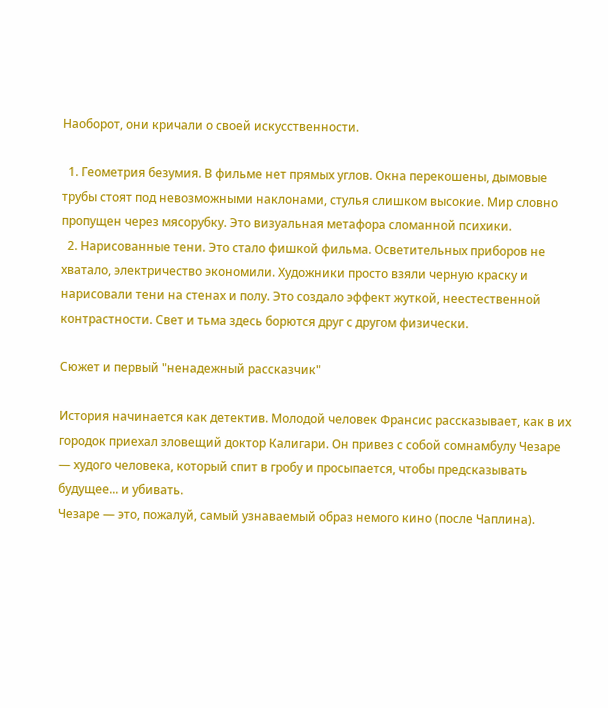Наоборот, они кричали о своей искусственности.

  1. Геометрия безумия. В фильме нет прямых углов. Окна перекошены, дымовые трубы стоят под невозможными наклонами, стулья слишком высокие. Мир словно пропущен через мясорубку. Это визуальная метафора сломанной психики.
  2. Нарисованные тени. Это стало фишкой фильма. Осветительных приборов не хватало, электричество экономили. Художники просто взяли черную краску и нарисовали тени на стенах и полу. Это создало эффект жуткой, неестественной контрастности. Свет и тьма здесь борются друг с другом физически.

Сюжет и первый "ненадежный рассказчик"

История начинается как детектив. Молодой человек Франсис рассказывает, как в их городок приехал зловещий доктор Калигари. Он привез с собой сомнамбулу Чезаре — худого человека, который спит в гробу и просыпается, чтобы предсказывать будущее... и убивать.
Чезаре — это, пожалуй, самый узнаваемый образ немого кино (после Чаплина).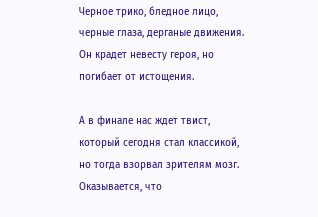Черное трико, бледное лицо, черные глаза, дерганые движения. Он крадет невесту героя, но погибает от истощения.

А в финале нас ждет твист, который сегодня стал классикой, но тогда взорвал зрителям мозг. Оказывается, что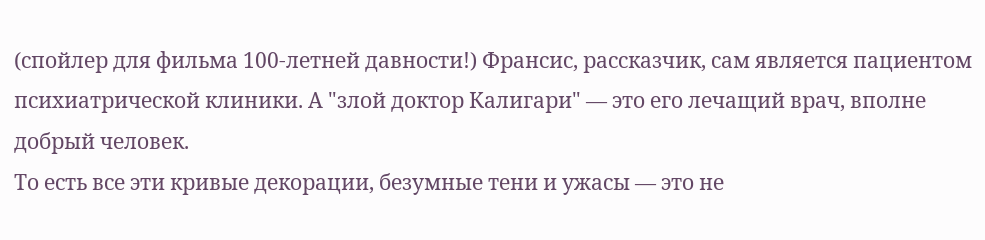(спойлер для фильма 100-летней давности!) Франсис, рассказчик, сам является пациентом психиатрической клиники. А "злой доктор Калигари" — это его лечащий врач, вполне добрый человек.
То есть все эти кривые декорации, безумные тени и ужасы — это не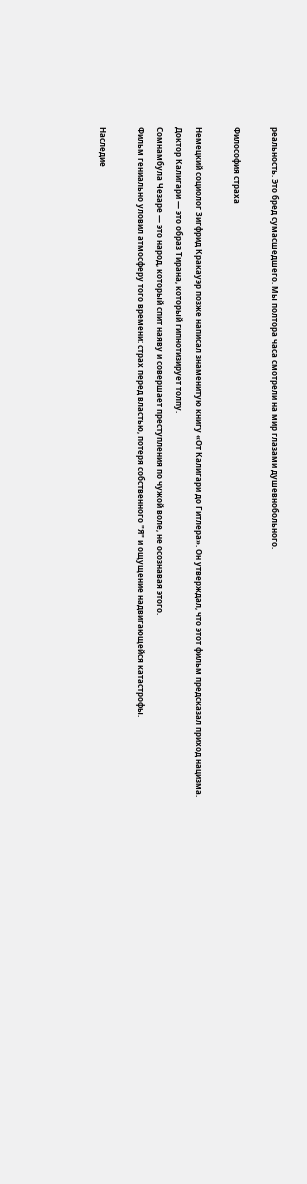реальность. Это бред сумасшедшего. Мы полтора часа смотрели на мир глазами душевнобольного.

Философия страха

Немецкий социолог Зигфрид Кракауэр позже написал знаменитую книгу «От Калигари до Гитлера». Он утверждал, что этот фильм предсказал приход нацизма.
Доктор Калигари — это образ Тирана, который гипнотизирует толпу.
Сомнамбула Чезаре — это народ, который спит наяву и совершает преступления по чужой воле, не осознавая этого.
Фильм гениально уловил атмосферу того времени: страх перед властью, потеря собственного "Я" и ощущение надвигающейся катастрофы.

Наследие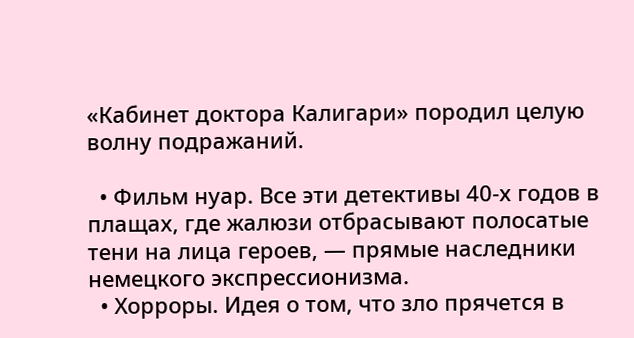«Кабинет доктора Калигари» породил целую волну подражаний.

  • Фильм нуар. Все эти детективы 40-х годов в плащах, где жалюзи отбрасывают полосатые тени на лица героев, — прямые наследники немецкого экспрессионизма.
  • Хорроры. Идея о том, что зло прячется в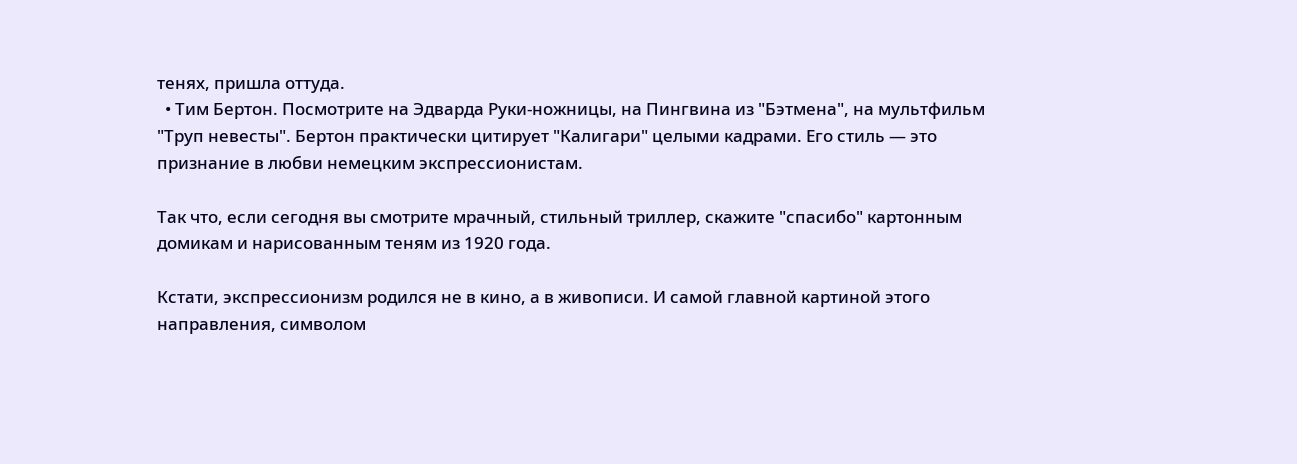тенях, пришла оттуда.
  • Тим Бертон. Посмотрите на Эдварда Руки-ножницы, на Пингвина из "Бэтмена", на мультфильм "Труп невесты". Бертон практически цитирует "Калигари" целыми кадрами. Его стиль — это признание в любви немецким экспрессионистам.

Так что, если сегодня вы смотрите мрачный, стильный триллер, скажите "спасибо" картонным домикам и нарисованным теням из 1920 года.

Кстати, экспрессионизм родился не в кино, а в живописи. И самой главной картиной этого направления, символом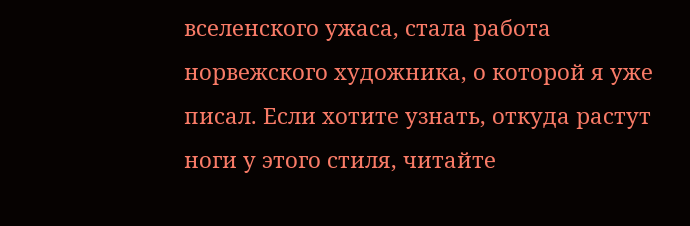вселенского ужаса, стала работа норвежского художника, о которой я уже писал. Если хотите узнать, откуда растут ноги у этого стиля, читайте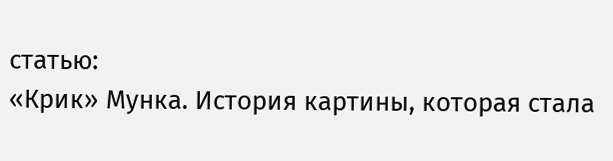статью:
«Крик» Мунка. История картины, которая стала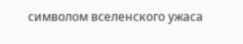символом вселенского ужаса